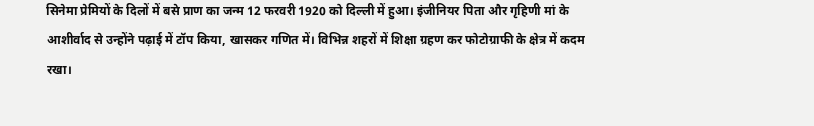सिनेमा प्रेमियों के दिलों में बसे प्राण का जन्म 12 फरवरी 1920 को दिल्ली में हुआ। इंजीनियर पिता और गृहिणी मां के आशीर्वाद से उन्होंने पढ़ाई में टॉप किया, खासकर गणित में। विभिन्न शहरों में शिक्षा ग्रहण कर फोटोग्राफी के क्षेत्र में कदम रखा।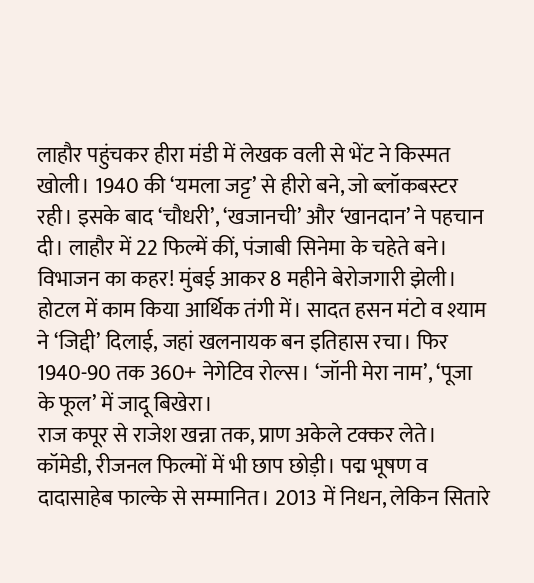लाहौर पहुंचकर हीरा मंडी में लेखक वली से भेंट ने किस्मत खोली। 1940 की ‘यमला जट्ट’ से हीरो बने, जो ब्लॉकबस्टर रही। इसके बाद ‘चौधरी’, ‘खजानची’ और ‘खानदान’ ने पहचान दी। लाहौर में 22 फिल्में कीं, पंजाबी सिनेमा के चहेते बने।
विभाजन का कहर! मुंबई आकर 8 महीने बेरोजगारी झेली। होटल में काम किया आर्थिक तंगी में। सादत हसन मंटो व श्याम ने ‘जिद्दी’ दिलाई, जहां खलनायक बन इतिहास रचा। फिर 1940-90 तक 360+ नेगेटिव रोल्स। ‘जॉनी मेरा नाम’, ‘पूजा के फूल’ में जादू बिखेरा।
राज कपूर से राजेश खन्ना तक, प्राण अकेले टक्कर लेते। कॉमेडी, रीजनल फिल्मों में भी छाप छोड़ी। पद्म भूषण व दादासाहेब फाल्के से सम्मानित। 2013 में निधन, लेकिन सितारे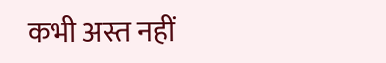कभी अस्त नहीं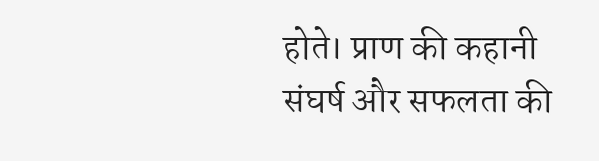होते। प्राण की कहानी संघर्ष और सफलता की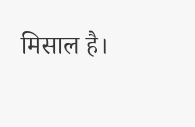मिसाल है।